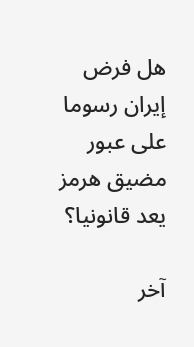هل فرض إيران رسوما على عبور مضيق هرمز يعد قانونيا؟

آخر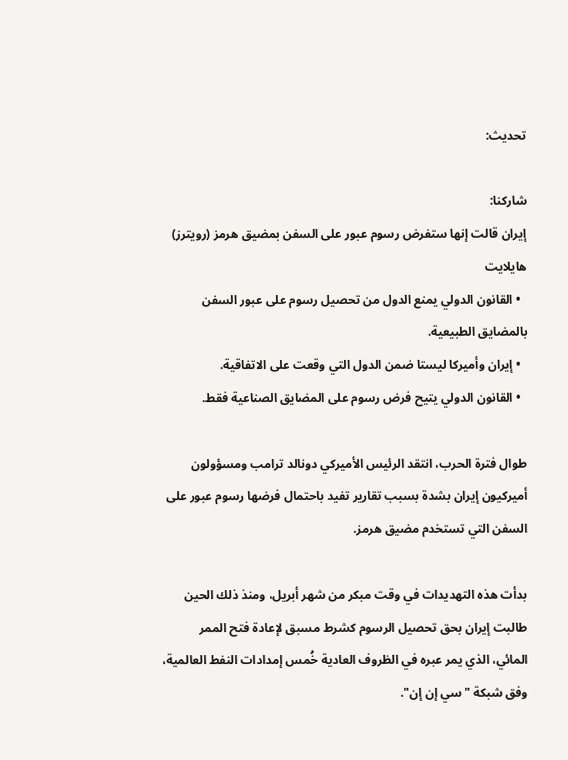تحديث:

شاركنا:
إيران قالت إنها ستفرض رسوم عبور على السفن بمضيق هرمز (رويترز)
هايلايت
  • القانون الدولي يمنع الدول من تحصيل رسوم على عبور السفن بالمضايق الطبيعية.
  • إيران وأميركا ليستا ضمن الدول التي وقعت على الاتفاقية.
  • القانون الدولي يتيح فرض رسوم على المضايق الصناعية فقط.

طوال فترة الحرب، انتقد الرئيس الأميركي دونالد ترامب ومسؤولون أميركيون إيران بشدة بسبب تقارير تفيد باحتمال فرضها رسوم عبور على السفن التي تستخدم مضيق هرمز.

بدأت هذه التهديدات في وقت مبكر من شهر أبريل، ومنذ ذلك الحين طالبت إيران بحق تحصيل الرسوم كشرط مسبق لإعادة فتح الممر المائي، الذي يمر عبره في الظروف العادية خُمس إمدادات النفط العالمية، وفق شبكة "سي إن إن".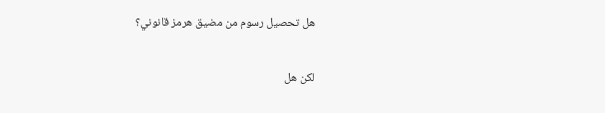هل تحصيل رسوم من مضيق هرمز قانوني؟

لكن هل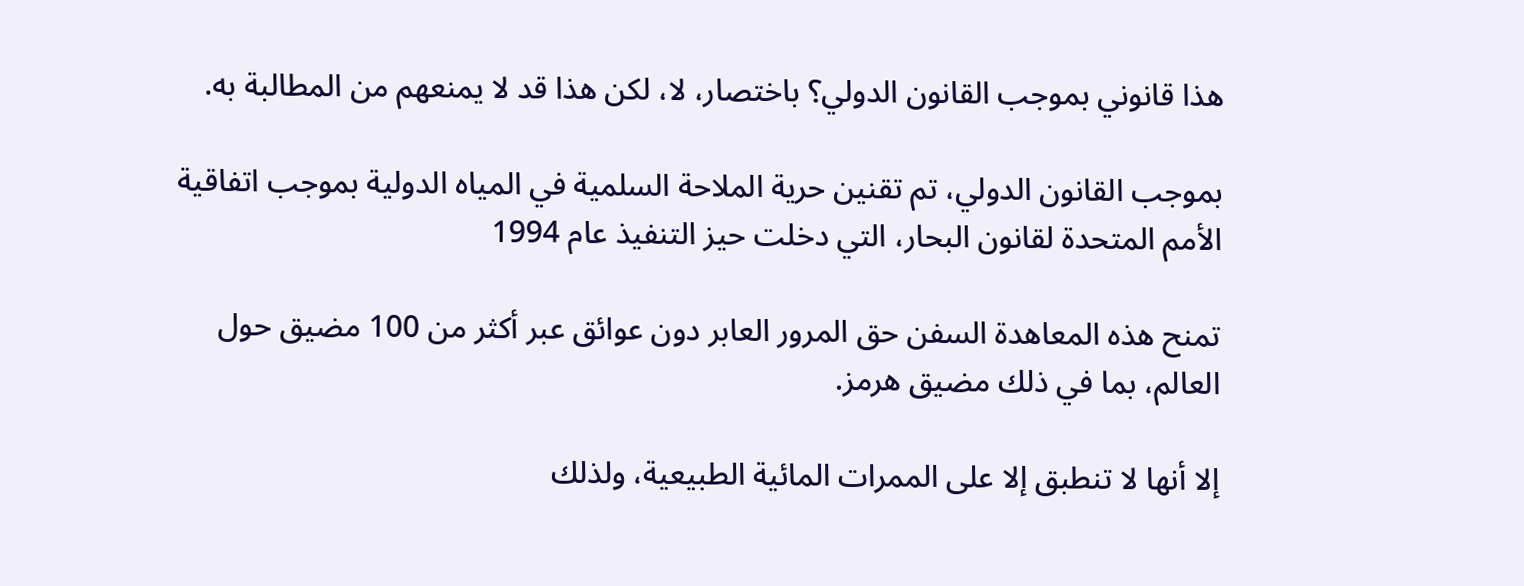هذا قانوني بموجب القانون الدولي؟ باختصار، لا، لكن هذا قد لا يمنعهم من المطالبة به.

بموجب القانون الدولي، تم تقنين حرية الملاحة السلمية في المياه الدولية بموجب اتفاقية الأمم المتحدة لقانون البحار، التي دخلت حيز التنفيذ عام 1994

تمنح هذه المعاهدة السفن حق المرور العابر دون عوائق عبر أكثر من 100 مضيق حول العالم، بما في ذلك مضيق هرمز.

إلا أنها لا تنطبق إلا على الممرات المائية الطبيعية، ولذلك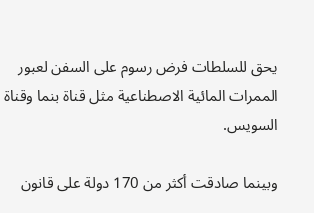يحق للسلطات فرض رسوم على السفن لعبور الممرات المائية الاصطناعية مثل قناة بنما وقناة السويس.

وبينما صادقت أكثر من 170 دولة على قانون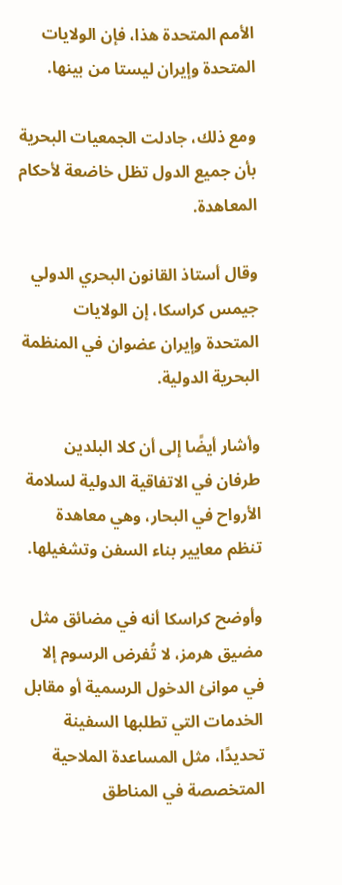الأمم المتحدة هذا، فإن الولايات المتحدة وإيران ليستا من بينها.

ومع ذلك، جادلت الجمعيات البحرية بأن جميع الدول تظل خاضعة لأحكام المعاهدة.

وقال أستاذ القانون البحري الدولي جيمس كراسكا، إن الولايات المتحدة وإيران عضوان في المنظمة البحرية الدولية.

وأشار أيضًا إلى أن كلا البلدين طرفان في الاتفاقية الدولية لسلامة الأرواح في البحار، وهي معاهدة تنظم معايير بناء السفن وتشغيلها.

وأوضح كراسكا أنه في مضائق مثل مضيق هرمز، لا تُفرض الرسوم إلا في موانئ الدخول الرسمية أو مقابل الخدمات التي تطلبها السفينة تحديدًا، مثل المساعدة الملاحية المتخصصة في المناطق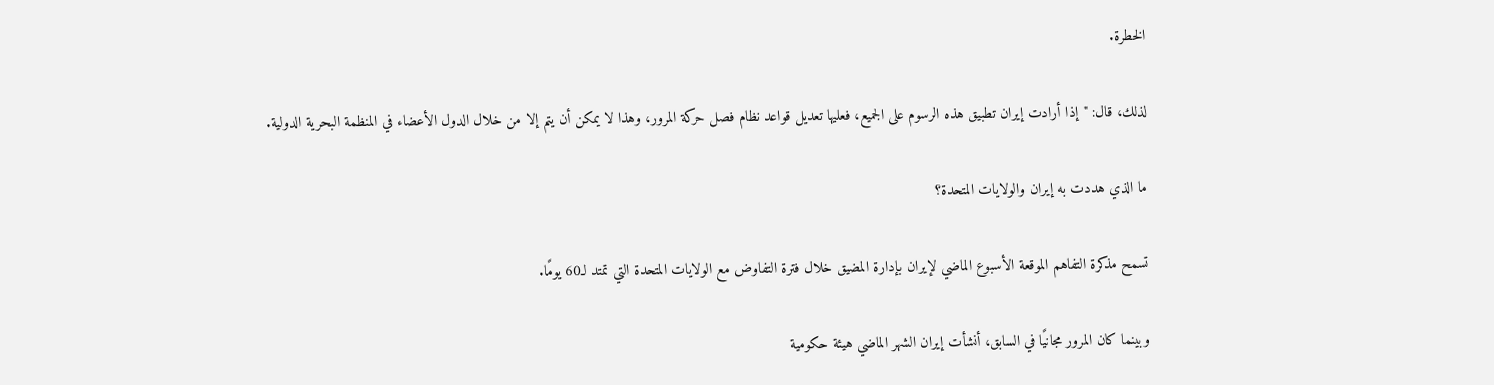الخطرة.

لذلك، قال: "إذا أرادت إيران تطبيق هذه الرسوم على الجميع، فعليها تعديل قواعد نظام فصل حركة المرور، وهذا لا يمكن أن يتم إلا من خلال الدول الأعضاء في المنظمة البحرية الدولية.

ما الذي هددت به إيران والولايات المتحدة؟

تسمح مذكرة التفاهم الموقعة الأسبوع الماضي لإيران بإدارة المضيق خلال فترة التفاوض مع الولايات المتحدة التي تمتد لـ60 يومًا.

وبينما كان المرور مجانيًا في السابق، أنشأت إيران الشهر الماضي هيئة حكومية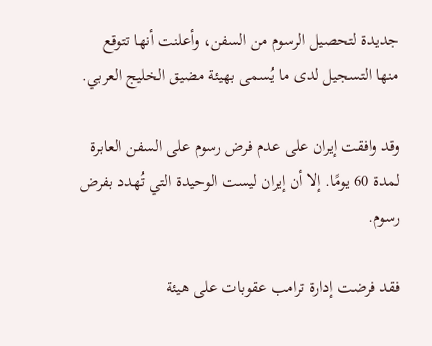جديدة لتحصيل الرسوم من السفن، وأعلنت أنها تتوقع منها التسجيل لدى ما يُسمى بهيئة مضيق الخليج العربي.

وقد وافقت إيران على عدم فرض رسوم على السفن العابرة لمدة 60 يومًا. إلا أن إيران ليست الوحيدة التي تُهدد بفرض رسوم.

فقد فرضت إدارة ترامب عقوبات على هيئة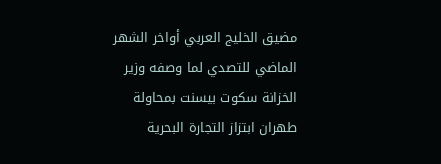مضيق الخليج العربي أواخر الشهر الماضي للتصدي لما وصفه وزير الخزانة سكوت بيسنت بمحاولة طهران ابتزاز التجارة البحرية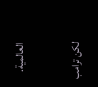العالمية.

لكن ترامب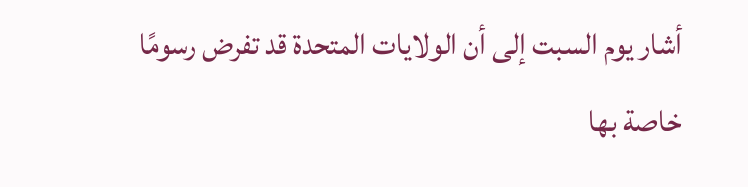أشار يوم السبت إلى أن الولايات المتحدة قد تفرض رسومًا خاصة بها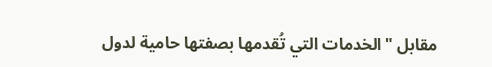مقابل "الخدمات التي تُقدمها بصفتها حامية لدول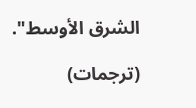الشرق الأوسط".

(ترجمات)